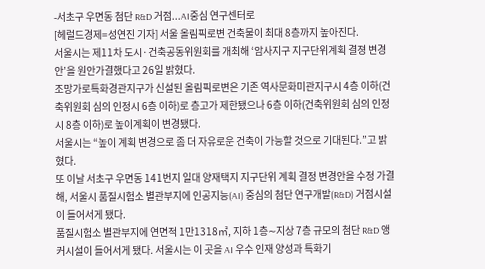-서초구 우면동 첨단 R&D 거점...AI중심 연구센터로
[헤럴드경제=성연진 기자] 서울 올림픽로변 건축물이 최대 8층까지 높아진다.
서울시는 제11차 도시·건축공동위원회를 개최해 ‘암사지구 지구단위계획 결졍 변경안’을 원안가결했다고 26일 밝혔다.
조망가로특화경관지구가 신설된 올림픽로변은 기존 역사문화미관지구시 4층 이하(건축위원회 심의 인정시 6층 이하)로 층고가 제한됐으나 6층 이하(건축위원회 심의 인정시 8층 이하)로 높이계획이 변경됐다.
서울시는 “높이 계획 변경으로 좀 더 자유로운 건축이 가능할 것으로 기대된다.”고 밝혔다.
또 이날 서초구 우면동 141번지 일대 양재택지 지구단위 계획 결정 변경안을 수정 가결해, 서울시 품질시험소 별관부지에 인공지능(AI) 중심의 첨단 연구개발(R&D) 거점시설이 들어서게 됐다.
품질시험소 별관부지에 연면적 1만1318㎡, 지하 1층∼지상 7층 규모의 첨단 R&D 앵커시설이 들어서게 됐다. 서울시는 이 곳을 AI 우수 인재 양성과 특화기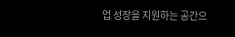업 성장을 지원하는 공간으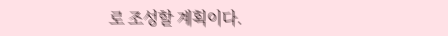로 조성할 계획이다.